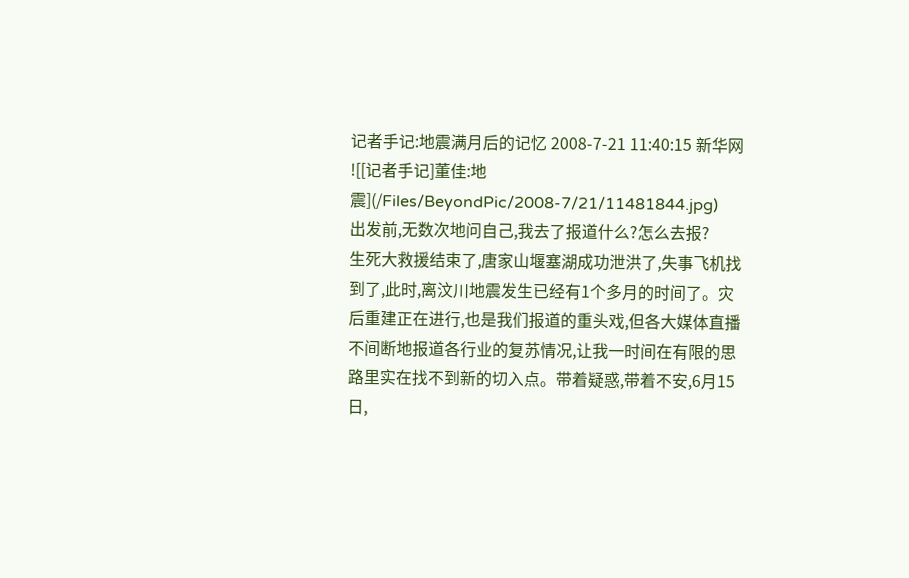记者手记:地震满月后的记忆 2008-7-21 11:40:15 新华网
![[记者手记]董佳:地震](/Files/BeyondPic/2008-7/21/11481844.jpg)
出发前,无数次地问自己,我去了报道什么?怎么去报?
生死大救援结束了,唐家山堰塞湖成功泄洪了,失事飞机找到了,此时,离汶川地震发生已经有1个多月的时间了。灾后重建正在进行,也是我们报道的重头戏,但各大媒体直播不间断地报道各行业的复苏情况,让我一时间在有限的思路里实在找不到新的切入点。带着疑惑,带着不安,6月15日,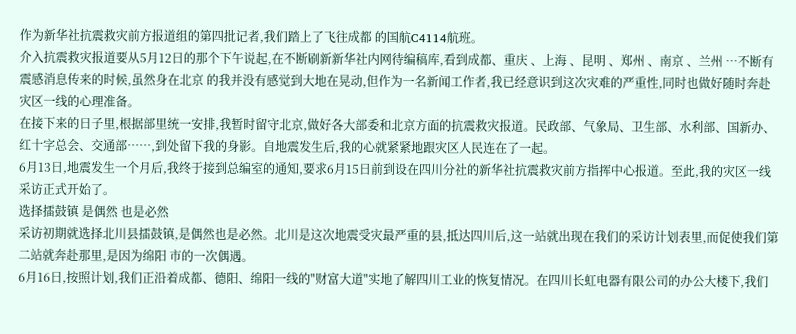作为新华社抗震救灾前方报道组的第四批记者,我们踏上了飞往成都 的国航C4114航班。
介入抗震救灾报道要从5月12日的那个下午说起,在不断刷新新华社内网待编稿库,看到成都、重庆 、上海 、昆明 、郑州 、南京 、兰州 …不断有震感消息传来的时候,虽然身在北京 的我并没有感觉到大地在晃动,但作为一名新闻工作者,我已经意识到这次灾难的严重性,同时也做好随时奔赴灾区一线的心理准备。
在接下来的日子里,根据部里统一安排,我暂时留守北京,做好各大部委和北京方面的抗震救灾报道。民政部、气象局、卫生部、水利部、国新办、红十字总会、交通部……,到处留下我的身影。自地震发生后,我的心就紧紧地跟灾区人民连在了一起。
6月13日,地震发生一个月后,我终于接到总编室的通知,要求6月15日前到设在四川分社的新华社抗震救灾前方指挥中心报道。至此,我的灾区一线采访正式开始了。
选择擂鼓镇 是偶然 也是必然
采访初期就选择北川县擂鼓镇,是偶然也是必然。北川是这次地震受灾最严重的县,抵达四川后,这一站就出现在我们的采访计划表里,而促使我们第二站就奔赴那里,是因为绵阳 市的一次偶遇。
6月16日,按照计划,我们正沿着成都、德阳、绵阳一线的"财富大道"实地了解四川工业的恢复情况。在四川长虹电器有限公司的办公大楼下,我们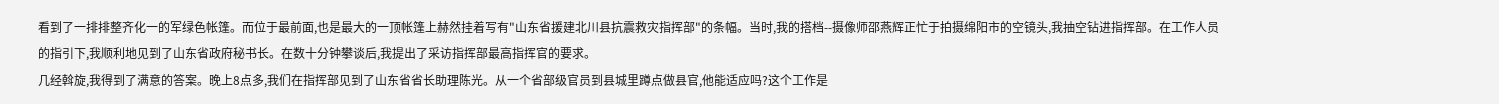看到了一排排整齐化一的军绿色帐篷。而位于最前面,也是最大的一顶帐篷上赫然挂着写有"山东省援建北川县抗震救灾指挥部"的条幅。当时,我的搭档--摄像师邵燕辉正忙于拍摄绵阳市的空镜头,我抽空钻进指挥部。在工作人员的指引下,我顺利地见到了山东省政府秘书长。在数十分钟攀谈后,我提出了采访指挥部最高指挥官的要求。
几经斡旋,我得到了满意的答案。晚上8点多,我们在指挥部见到了山东省省长助理陈光。从一个省部级官员到县城里蹲点做县官,他能适应吗?这个工作是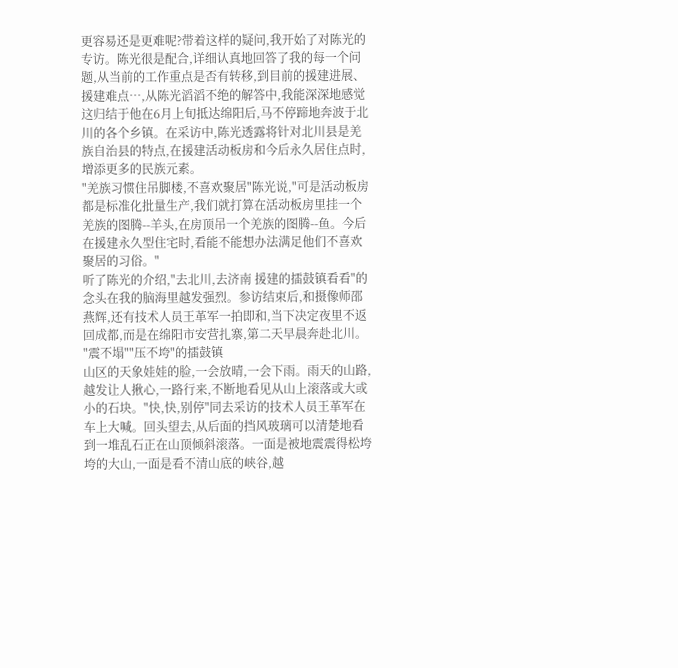更容易还是更难呢?带着这样的疑问,我开始了对陈光的专访。陈光很是配合,详细认真地回答了我的每一个问题,从当前的工作重点是否有转移,到目前的援建进展、援建难点…,从陈光滔滔不绝的解答中,我能深深地感觉这归结于他在6月上旬抵达绵阳后,马不停蹄地奔波于北川的各个乡镇。在采访中,陈光透露将针对北川县是羌族自治县的特点,在援建活动板房和今后永久居住点时,增添更多的民族元素。
"羌族习惯住吊脚楼,不喜欢聚居"陈光说,"可是活动板房都是标准化批量生产,我们就打算在活动板房里挂一个羌族的图腾--羊头,在房顶吊一个羌族的图腾--鱼。今后在援建永久型住宅时,看能不能想办法满足他们不喜欢聚居的习俗。"
听了陈光的介绍,"去北川,去济南 援建的擂鼓镇看看"的念头在我的脑海里越发强烈。参访结束后,和摄像师邵燕辉,还有技术人员王革军一拍即和,当下决定夜里不返回成都,而是在绵阳市安营扎寨,第二天早晨奔赴北川。
"震不塌""压不垮"的擂鼓镇
山区的天象娃娃的脸,一会放晴,一会下雨。雨天的山路,越发让人揪心,一路行来,不断地看见从山上滚落或大或小的石块。"快,快,别停"同去采访的技术人员王革军在车上大喊。回头望去,从后面的挡风玻璃可以清楚地看到一堆乱石正在山顶倾斜滚落。一面是被地震震得松垮垮的大山,一面是看不清山底的峡谷,越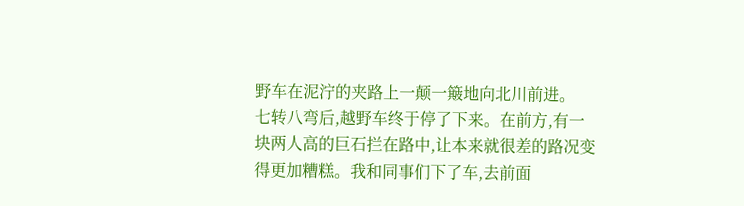野车在泥泞的夹路上一颠一簸地向北川前进。
七转八弯后,越野车终于停了下来。在前方,有一块两人高的巨石拦在路中,让本来就很差的路况变得更加糟糕。我和同事们下了车,去前面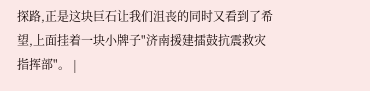探路,正是这块巨石让我们沮丧的同时又看到了希望,上面挂着一块小牌子"济南援建擂鼓抗震救灾指挥部"。 |